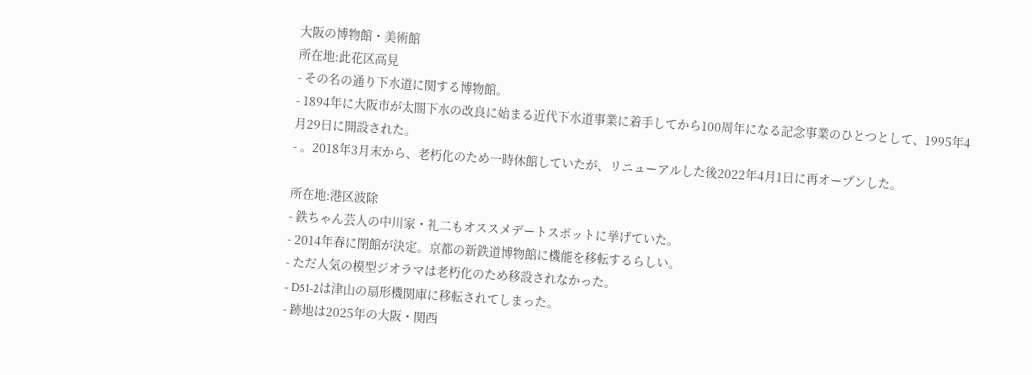大阪の博物館・美術館
所在地:此花区高見
- その名の通り下水道に関する博物館。
- 1894年に大阪市が太閤下水の改良に始まる近代下水道事業に着手してから100周年になる記念事業のひとつとして、1995年4月29日に開設された。
- 。2018年3月末から、老朽化のため一時休館していたが、リニューアルした後2022年4月1日に再オープンした。

所在地:港区波除
- 鉄ちゃん芸人の中川家・礼二もオススメデートスポットに挙げていた。
- 2014年春に閉館が決定。京都の新鉄道博物館に機能を移転するらしい。
- ただ人気の模型ジオラマは老朽化のため移設されなかった。
- D51-2は津山の扇形機関庫に移転されてしまった。
- 跡地は2025年の大阪・関西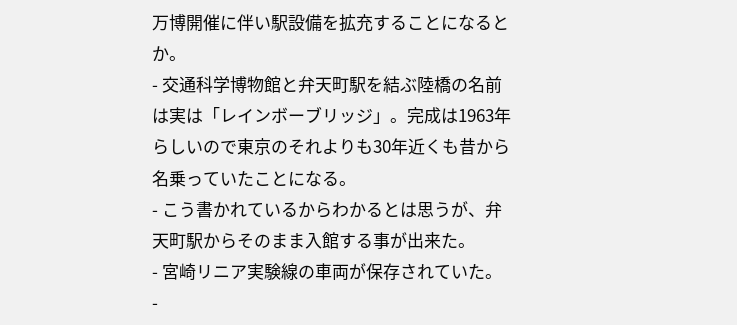万博開催に伴い駅設備を拡充することになるとか。
- 交通科学博物館と弁天町駅を結ぶ陸橋の名前は実は「レインボーブリッジ」。完成は1963年らしいので東京のそれよりも30年近くも昔から名乗っていたことになる。
- こう書かれているからわかるとは思うが、弁天町駅からそのまま入館する事が出来た。
- 宮崎リニア実験線の車両が保存されていた。
-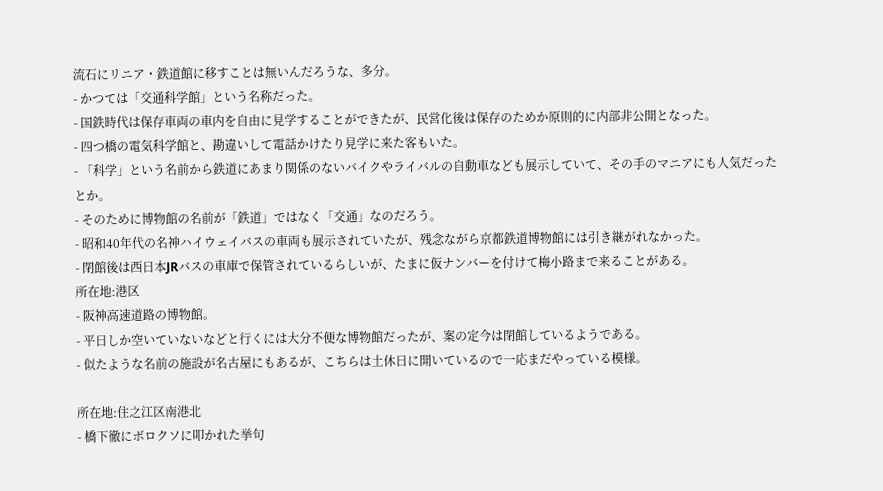流石にリニア・鉄道館に移すことは無いんだろうな、多分。
- かつては「交通科学館」という名称だった。
- 国鉄時代は保存車両の車内を自由に見学することができたが、民営化後は保存のためか原則的に内部非公開となった。
- 四つ橋の電気科学館と、勘違いして電話かけたり見学に来た客もいた。
- 「科学」という名前から鉄道にあまり関係のないバイクやライバルの自動車なども展示していて、その手のマニアにも人気だったとか。
- そのために博物館の名前が「鉄道」ではなく「交通」なのだろう。
- 昭和40年代の名神ハイウェイバスの車両も展示されていたが、残念ながら京都鉄道博物館には引き継がれなかった。
- 閉館後は西日本JRバスの車庫で保管されているらしいが、たまに仮ナンバーを付けて梅小路まで来ることがある。
所在地:港区
- 阪神高速道路の博物館。
- 平日しか空いていないなどと行くには大分不便な博物館だったが、案の定今は閉館しているようである。
- 似たような名前の施設が名古屋にもあるが、こちらは土休日に開いているので一応まだやっている模様。

所在地:住之江区南港北
- 橋下徹にボロクソに叩かれた挙句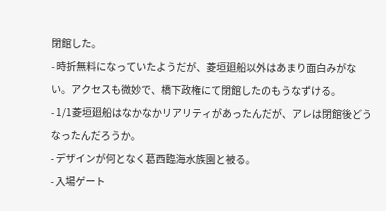閉館した。
- 時折無料になっていたようだが、菱垣廻船以外はあまり面白みがない。アクセスも微妙で、橋下政権にて閉館したのもうなずける。
- 1/1菱垣廻船はなかなかリアリティがあったんだが、アレは閉館後どうなったんだろうか。
- デザインが何となく葛西臨海水族園と被る。
- 入場ゲート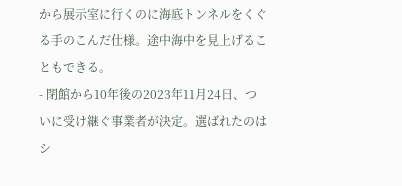から展示室に行くのに海底トンネルをくぐる手のこんだ仕様。途中海中を見上げることもできる。
- 閉館から10年後の2023年11月24日、ついに受け継ぐ事業者が決定。選ばれたのはシ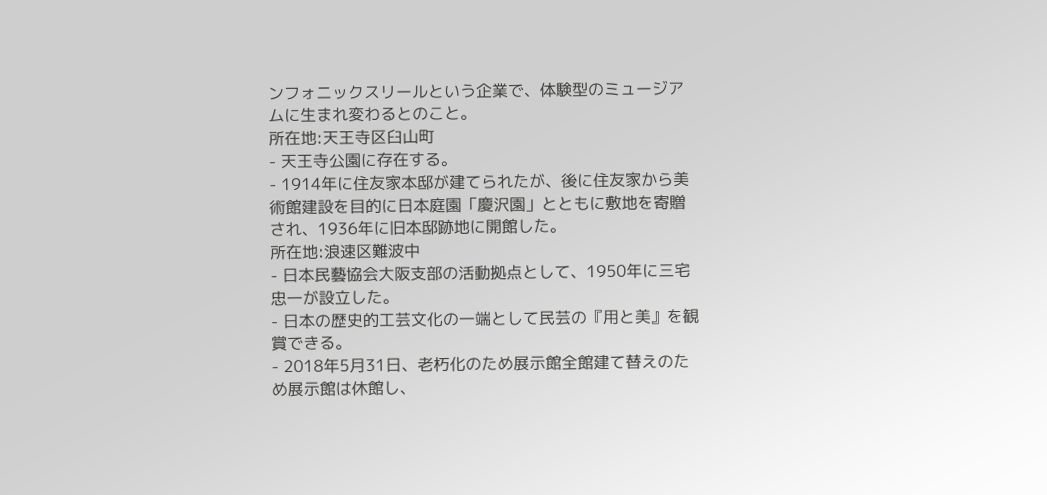ンフォニックスリールという企業で、体験型のミュージアムに生まれ変わるとのこと。
所在地:天王寺区臼山町
- 天王寺公園に存在する。
- 1914年に住友家本邸が建てられたが、後に住友家から美術館建設を目的に日本庭園「慶沢園」とともに敷地を寄贈され、1936年に旧本邸跡地に開館した。
所在地:浪速区難波中
- 日本民藝協会大阪支部の活動拠点として、1950年に三宅忠一が設立した。
- 日本の歴史的工芸文化の一端として民芸の『用と美』を観賞できる。
- 2018年5月31日、老朽化のため展示館全館建て替えのため展示館は休館し、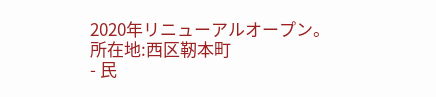2020年リニューアルオープン。
所在地:西区靭本町
- 民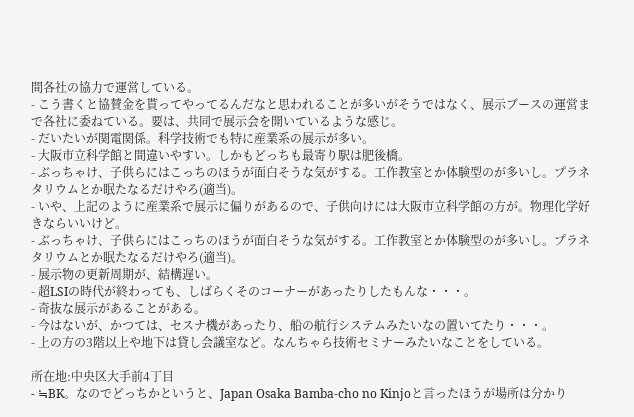間各社の協力で運営している。
- こう書くと協賛金を貰ってやってるんだなと思われることが多いがそうではなく、展示ブースの運営まで各社に委ねている。要は、共同で展示会を開いているような感じ。
- だいたいが関電関係。科学技術でも特に産業系の展示が多い。
- 大阪市立科学館と間違いやすい。しかもどっちも最寄り駅は肥後橋。
- ぶっちゃけ、子供らにはこっちのほうが面白そうな気がする。工作教室とか体験型のが多いし。プラネタリウムとか眠たなるだけやろ(適当)。
- いや、上記のように産業系で展示に偏りがあるので、子供向けには大阪市立科学館の方が。物理化学好きならいいけど。
- ぶっちゃけ、子供らにはこっちのほうが面白そうな気がする。工作教室とか体験型のが多いし。プラネタリウムとか眠たなるだけやろ(適当)。
- 展示物の更新周期が、結構遅い。
- 超LSIの時代が終わっても、しばらくそのコーナーがあったりしたもんな・・・。
- 奇抜な展示があることがある。
- 今はないが、かつては、セスナ機があったり、船の航行システムみたいなの置いてたり・・・。
- 上の方の3階以上や地下は貸し会議室など。なんちゃら技術セミナーみたいなことをしている。

所在地:中央区大手前4丁目
- ≒BK。なのでどっちかというと、Japan Osaka Bamba-cho no Kinjoと言ったほうが場所は分かり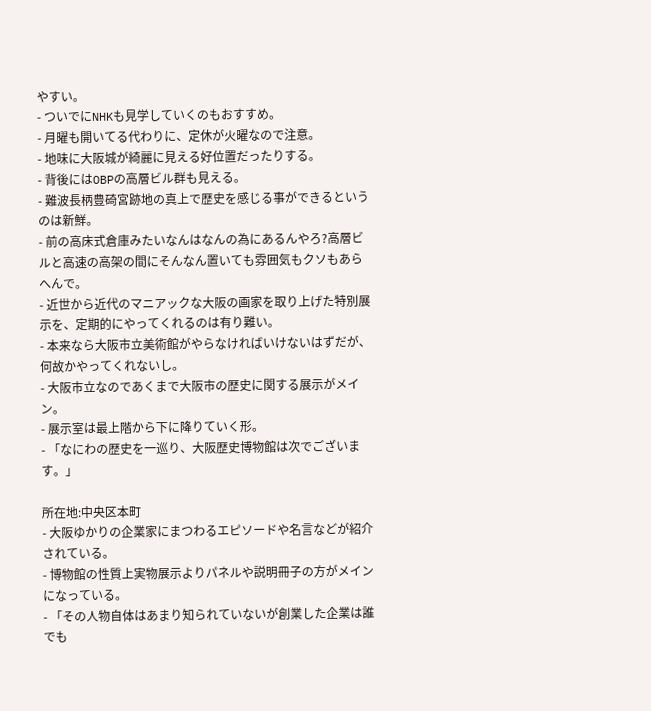やすい。
- ついでにNHKも見学していくのもおすすめ。
- 月曜も開いてる代わりに、定休が火曜なので注意。
- 地味に大阪城が綺麗に見える好位置だったりする。
- 背後にはOBPの高層ビル群も見える。
- 難波長柄豊碕宮跡地の真上で歴史を感じる事ができるというのは新鮮。
- 前の高床式倉庫みたいなんはなんの為にあるんやろ?高層ビルと高速の高架の間にそんなん置いても雰囲気もクソもあらへんで。
- 近世から近代のマニアックな大阪の画家を取り上げた特別展示を、定期的にやってくれるのは有り難い。
- 本来なら大阪市立美術館がやらなければいけないはずだが、何故かやってくれないし。
- 大阪市立なのであくまで大阪市の歴史に関する展示がメイン。
- 展示室は最上階から下に降りていく形。
- 「なにわの歴史を一巡り、大阪歴史博物館は次でございます。」

所在地:中央区本町
- 大阪ゆかりの企業家にまつわるエピソードや名言などが紹介されている。
- 博物館の性質上実物展示よりパネルや説明冊子の方がメインになっている。
- 「その人物自体はあまり知られていないが創業した企業は誰でも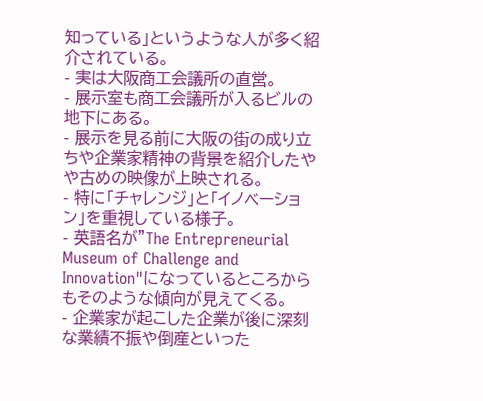知っている」というような人が多く紹介されている。
- 実は大阪商工会議所の直営。
- 展示室も商工会議所が入るビルの地下にある。
- 展示を見る前に大阪の街の成り立ちや企業家精神の背景を紹介したやや古めの映像が上映される。
- 特に「チャレンジ」と「イノベーション」を重視している様子。
- 英語名が"The Entrepreneurial Museum of Challenge and Innovation"になっているところからもそのような傾向が見えてくる。
- 企業家が起こした企業が後に深刻な業績不振や倒産といった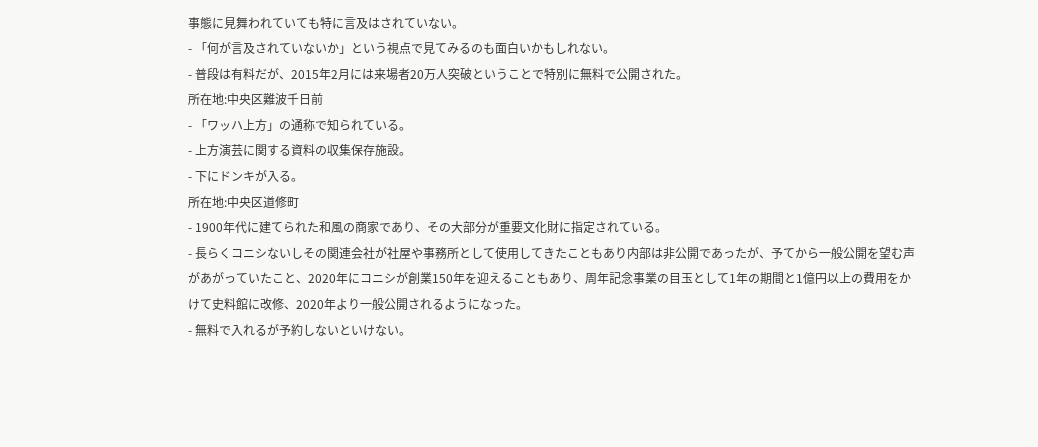事態に見舞われていても特に言及はされていない。
- 「何が言及されていないか」という視点で見てみるのも面白いかもしれない。
- 普段は有料だが、2015年2月には来場者20万人突破ということで特別に無料で公開された。
所在地:中央区難波千日前
- 「ワッハ上方」の通称で知られている。
- 上方演芸に関する資料の収集保存施設。
- 下にドンキが入る。
所在地:中央区道修町
- 1900年代に建てられた和風の商家であり、その大部分が重要文化財に指定されている。
- 長らくコニシないしその関連会社が社屋や事務所として使用してきたこともあり内部は非公開であったが、予てから一般公開を望む声があがっていたこと、2020年にコニシが創業150年を迎えることもあり、周年記念事業の目玉として1年の期間と1億円以上の費用をかけて史料館に改修、2020年より一般公開されるようになった。
- 無料で入れるが予約しないといけない。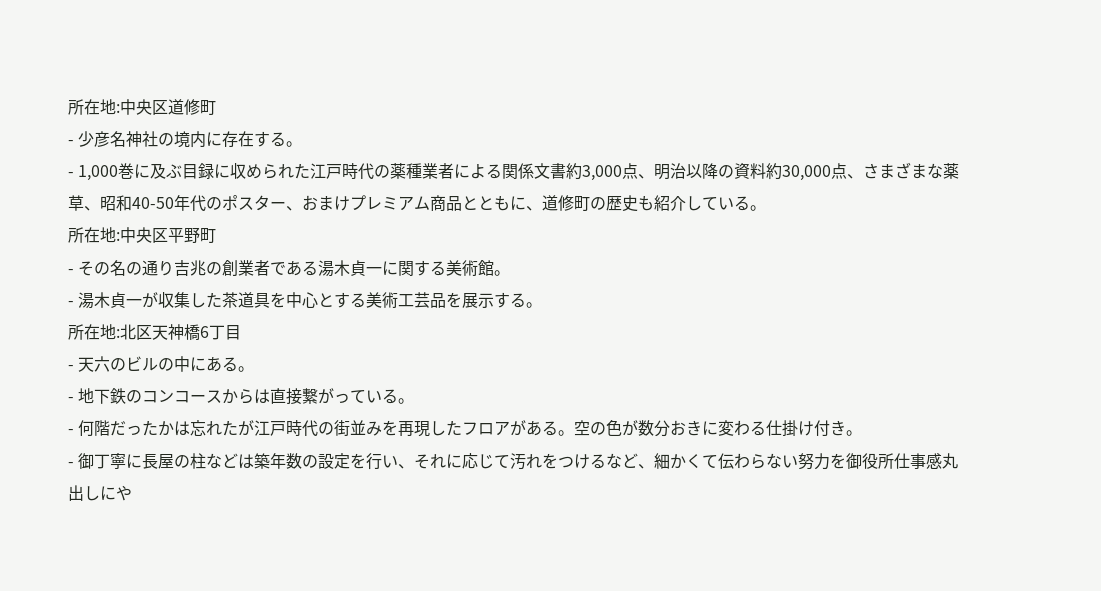所在地:中央区道修町
- 少彦名神社の境内に存在する。
- 1,000巻に及ぶ目録に収められた江戸時代の薬種業者による関係文書約3,000点、明治以降の資料約30,000点、さまざまな薬草、昭和40-50年代のポスター、おまけプレミアム商品とともに、道修町の歴史も紹介している。
所在地:中央区平野町
- その名の通り吉兆の創業者である湯木貞一に関する美術館。
- 湯木貞一が収集した茶道具を中心とする美術工芸品を展示する。
所在地:北区天神橋6丁目
- 天六のビルの中にある。
- 地下鉄のコンコースからは直接繋がっている。
- 何階だったかは忘れたが江戸時代の街並みを再現したフロアがある。空の色が数分おきに変わる仕掛け付き。
- 御丁寧に長屋の柱などは築年数の設定を行い、それに応じて汚れをつけるなど、細かくて伝わらない努力を御役所仕事感丸出しにや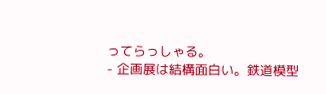ってらっしゃる。
- 企画展は結構面白い。鉄道模型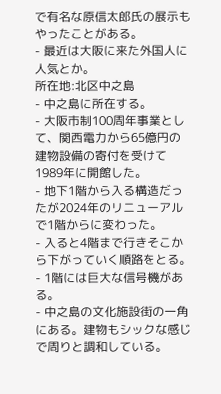で有名な原信太郎氏の展示もやったことがある。
- 最近は大阪に来た外国人に人気とか。
所在地:北区中之島
- 中之島に所在する。
- 大阪市制100周年事業として、関西電力から65億円の建物設備の寄付を受けて1989年に開館した。
- 地下1階から入る構造だったが2024年のリニューアルで1階からに変わった。
- 入ると4階まで行きそこから下がっていく順路をとる。
- 1階には巨大な信号機がある。
- 中之島の文化施設街の一角にある。建物もシックな感じで周りと調和している。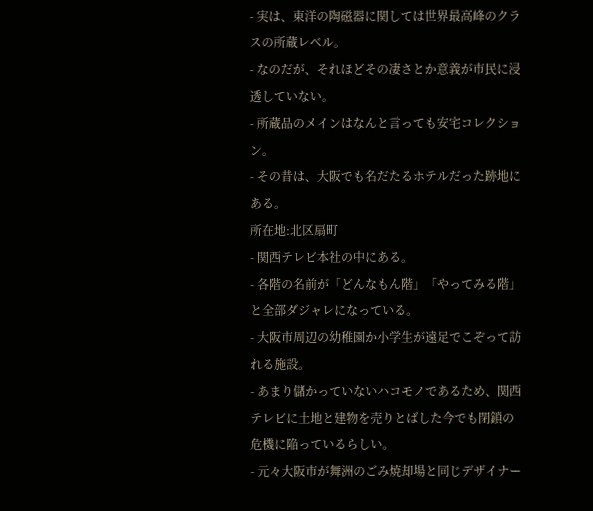- 実は、東洋の陶磁器に関しては世界最高峰のクラスの所蔵レベル。
- なのだが、それほどその凄さとか意義が市民に浸透していない。
- 所蔵品のメインはなんと言っても安宅コレクション。
- その昔は、大阪でも名だたるホテルだった跡地にある。
所在地:北区扇町
- 関西テレビ本社の中にある。
- 各階の名前が「どんなもん階」「やってみる階」と全部ダジャレになっている。
- 大阪市周辺の幼稚園か小学生が遠足でこぞって訪れる施設。
- あまり儲かっていないハコモノであるため、関西テレビに土地と建物を売りとばした今でも閉鎖の危機に陥っているらしい。
- 元々大阪市が舞洲のごみ焼却場と同じデザイナー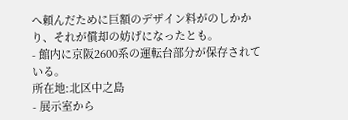へ頼んだために巨額のデザイン料がのしかかり、それが償却の妨げになったとも。
- 館内に京阪2600系の運転台部分が保存されている。
所在地:北区中之島
- 展示室から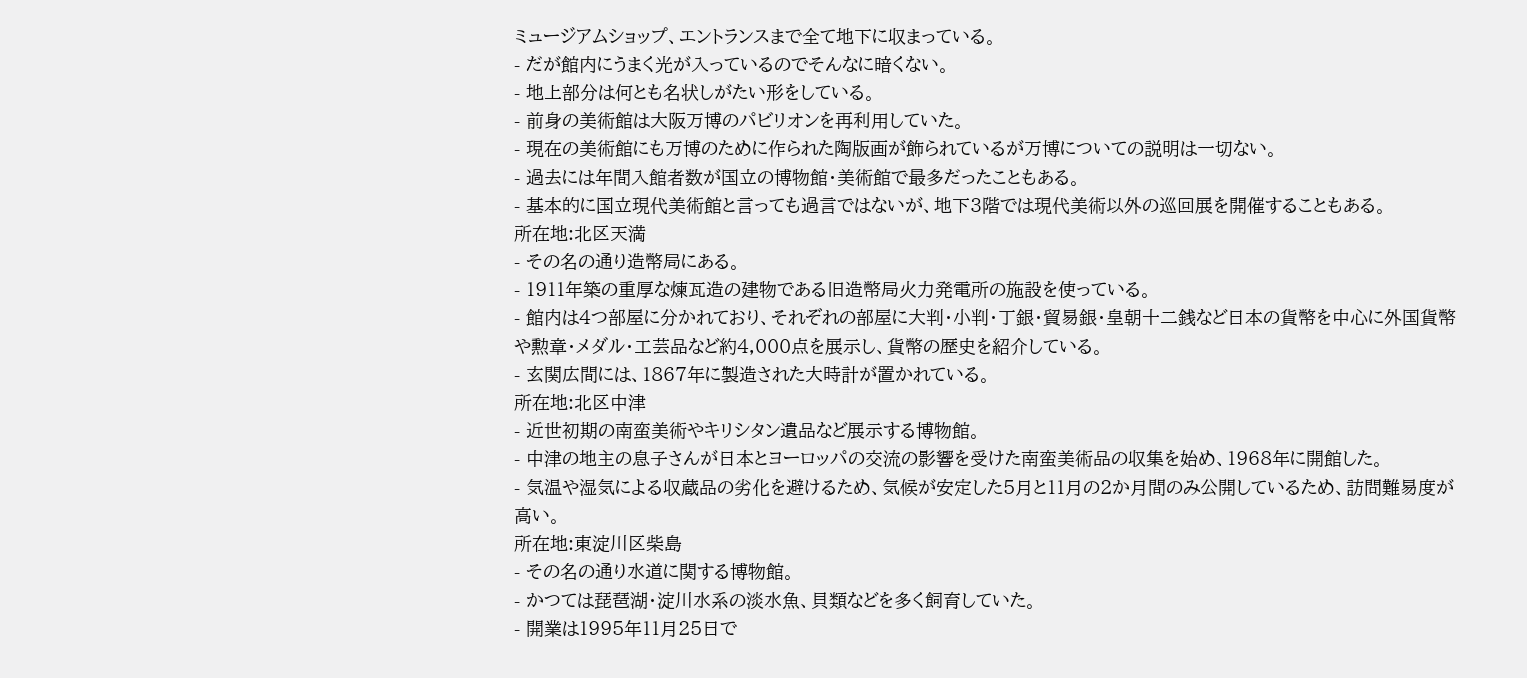ミュージアムショップ、エントランスまで全て地下に収まっている。
- だが館内にうまく光が入っているのでそんなに暗くない。
- 地上部分は何とも名状しがたい形をしている。
- 前身の美術館は大阪万博のパビリオンを再利用していた。
- 現在の美術館にも万博のために作られた陶版画が飾られているが万博についての説明は一切ない。
- 過去には年間入館者数が国立の博物館・美術館で最多だったこともある。
- 基本的に国立現代美術館と言っても過言ではないが、地下3階では現代美術以外の巡回展を開催することもある。
所在地:北区天満
- その名の通り造幣局にある。
- 1911年築の重厚な煉瓦造の建物である旧造幣局火力発電所の施設を使っている。
- 館内は4つ部屋に分かれており、それぞれの部屋に大判・小判・丁銀・貿易銀・皇朝十二銭など日本の貨幣を中心に外国貨幣や勲章・メダル・工芸品など約4,000点を展示し、貨幣の歴史を紹介している。
- 玄関広間には、1867年に製造された大時計が置かれている。
所在地:北区中津
- 近世初期の南蛮美術やキリシタン遺品など展示する博物館。
- 中津の地主の息子さんが日本とヨーロッパの交流の影響を受けた南蛮美術品の収集を始め、1968年に開館した。
- 気温や湿気による収蔵品の劣化を避けるため、気候が安定した5月と11月の2か月間のみ公開しているため、訪問難易度が高い。
所在地:東淀川区柴島
- その名の通り水道に関する博物館。
- かつては琵琶湖・淀川水系の淡水魚、貝類などを多く飼育していた。
- 開業は1995年11月25日で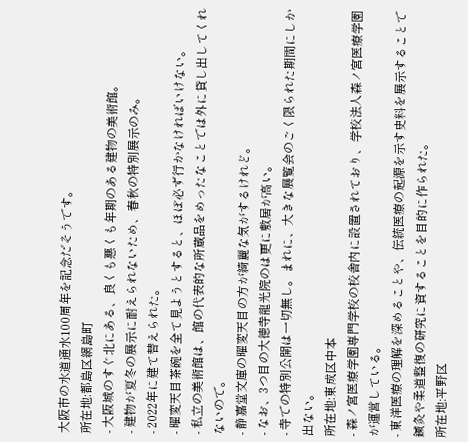大阪市の水道通水100周年を記念だそうです。
所在地:都島区網島町
- 大阪城のすぐ北にある、良くも悪くも年期のある建物の美術館。
- 建物が夏冬の展示に耐えられないため、春秋の特別展示のみ。
- 2022年に建て替えられた。
- 曜変天目茶碗を全て見ようとすると、ほぼ必ず行かなければいけない。
- 私立の美術館は、館の代表的な所蔵品をめったなことでは外に貸し出してくれないので。
- 静嘉堂文庫の曜変天目の方が綺麗な気がするけれど。
- なお、3つ目の大徳寺龍光院のは更に敷居が高い。
- 寺での特別公開は一切無し。まれに、大きな展覧会のごく限られた期間にしか出ない。
所在地:東成区中本
- 森ノ宮医療学園専門学校の校舎内に設置されており、学校法人森ノ宮医療学園が運営している。
- 東洋医療の理解を深めることや、伝統医療の起源を示す史料を展示することで鍼灸や柔道整復の研究に資することを目的に作られた。
所在地:平野区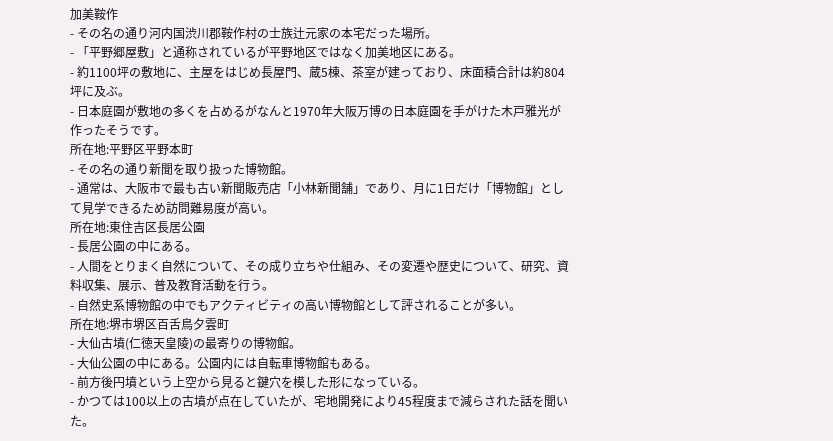加美鞍作
- その名の通り河内国渋川郡鞍作村の士族辻元家の本宅だった場所。
- 「平野郷屋敷」と通称されているが平野地区ではなく加美地区にある。
- 約1100坪の敷地に、主屋をはじめ長屋門、蔵5棟、茶室が建っており、床面積合計は約804坪に及ぶ。
- 日本庭園が敷地の多くを占めるがなんと1970年大阪万博の日本庭園を手がけた木戸雅光が作ったそうです。
所在地:平野区平野本町
- その名の通り新聞を取り扱った博物館。
- 通常は、大阪市で最も古い新聞販売店「小林新聞舗」であり、月に1日だけ「博物館」として見学できるため訪問難易度が高い。
所在地:東住吉区長居公園
- 長居公園の中にある。
- 人間をとりまく自然について、その成り立ちや仕組み、その変遷や歴史について、研究、資料収集、展示、普及教育活動を行う。
- 自然史系博物館の中でもアクティビティの高い博物館として評されることが多い。
所在地:堺市堺区百舌鳥夕雲町
- 大仙古墳(仁徳天皇陵)の最寄りの博物館。
- 大仙公園の中にある。公園内には自転車博物館もある。
- 前方後円墳という上空から見ると鍵穴を模した形になっている。
- かつては100以上の古墳が点在していたが、宅地開発により45程度まで減らされた話を聞いた。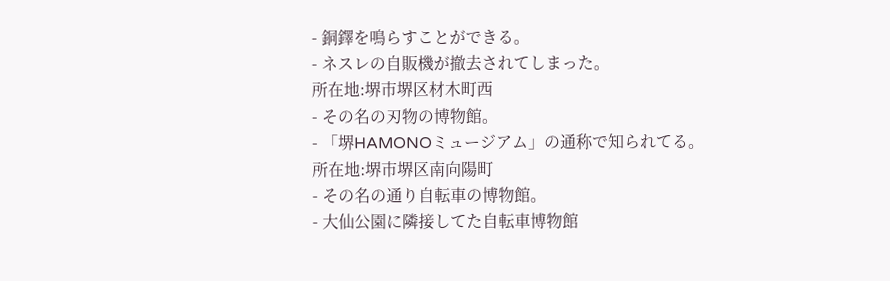- 銅鐸を鳴らすことができる。
- ネスレの自販機が撤去されてしまった。
所在地:堺市堺区材木町西
- その名の刃物の博物館。
- 「堺HAMONOミュージアム」の通称で知られてる。
所在地:堺市堺区南向陽町
- その名の通り自転車の博物館。
- 大仙公園に隣接してた自転車博物館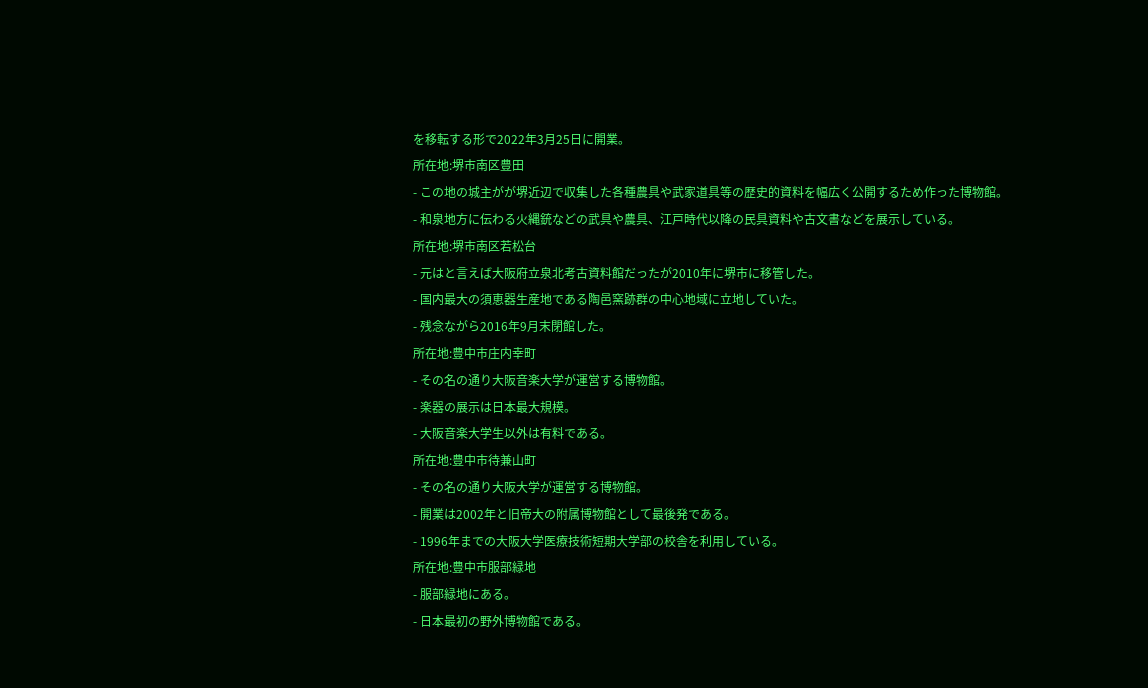を移転する形で2022年3月25日に開業。
所在地:堺市南区豊田
- この地の城主がが堺近辺で収集した各種農具や武家道具等の歴史的資料を幅広く公開するため作った博物館。
- 和泉地方に伝わる火縄銃などの武具や農具、江戸時代以降の民具資料や古文書などを展示している。
所在地:堺市南区若松台
- 元はと言えば大阪府立泉北考古資料館だったが2010年に堺市に移管した。
- 国内最大の須恵器生産地である陶邑窯跡群の中心地域に立地していた。
- 残念ながら2016年9月末閉館した。
所在地:豊中市庄内幸町
- その名の通り大阪音楽大学が運営する博物館。
- 楽器の展示は日本最大規模。
- 大阪音楽大学生以外は有料である。
所在地:豊中市待兼山町
- その名の通り大阪大学が運営する博物館。
- 開業は2002年と旧帝大の附属博物館として最後発である。
- 1996年までの大阪大学医療技術短期大学部の校舎を利用している。
所在地:豊中市服部緑地
- 服部緑地にある。
- 日本最初の野外博物館である。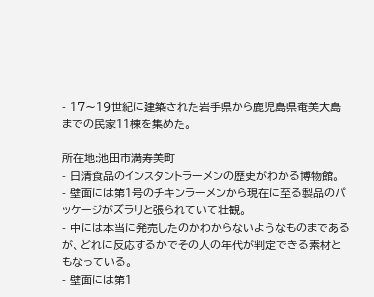- 17〜19世紀に建築された岩手県から鹿児島県奄美大島までの民家11棟を集めた。

所在地:池田市満寿美町
- 日清食品のインスタントラーメンの歴史がわかる博物館。
- 壁面には第1号のチキンラーメンから現在に至る製品のパッケージがズラリと張られていて壮観。
- 中には本当に発売したのかわからないようなものまであるが、どれに反応するかでその人の年代が判定できる素材ともなっている。
- 壁面には第1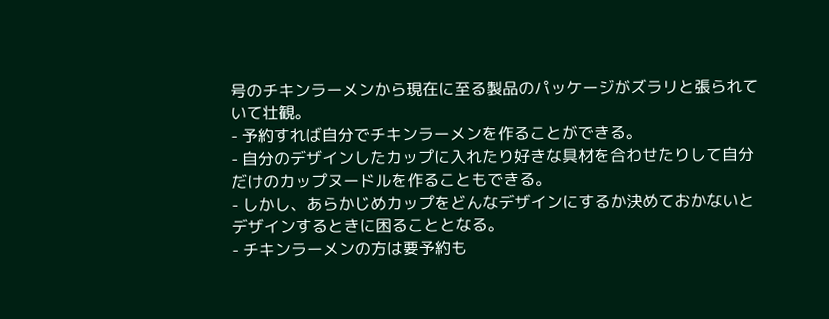号のチキンラーメンから現在に至る製品のパッケージがズラリと張られていて壮観。
- 予約すれば自分でチキンラーメンを作ることができる。
- 自分のデザインしたカップに入れたり好きな具材を合わせたりして自分だけのカップヌードルを作ることもできる。
- しかし、あらかじめカップをどんなデザインにするか決めておかないとデザインするときに困ることとなる。
- チキンラーメンの方は要予約も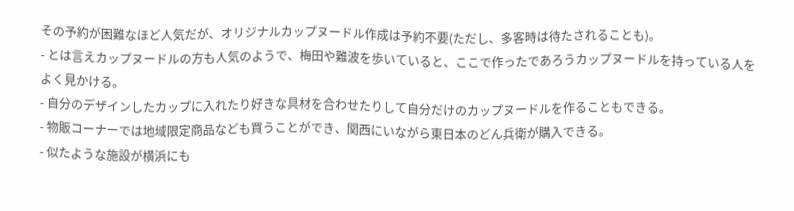その予約が困難なほど人気だが、オリジナルカップヌードル作成は予約不要(ただし、多客時は待たされることも)。
- とは言えカップヌードルの方も人気のようで、梅田や難波を歩いていると、ここで作ったであろうカップヌードルを持っている人をよく見かける。
- 自分のデザインしたカップに入れたり好きな具材を合わせたりして自分だけのカップヌードルを作ることもできる。
- 物販コーナーでは地域限定商品なども買うことができ、関西にいながら東日本のどん兵衛が購入できる。
- 似たような施設が横浜にも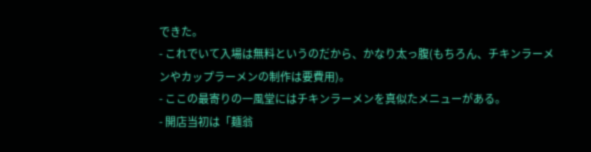できた。
- これでいて入場は無料というのだから、かなり太っ腹(もちろん、チキンラーメンやカップラーメンの制作は要費用)。
- ここの最寄りの一風堂にはチキンラーメンを真似たメニューがある。
- 開店当初は「麺翁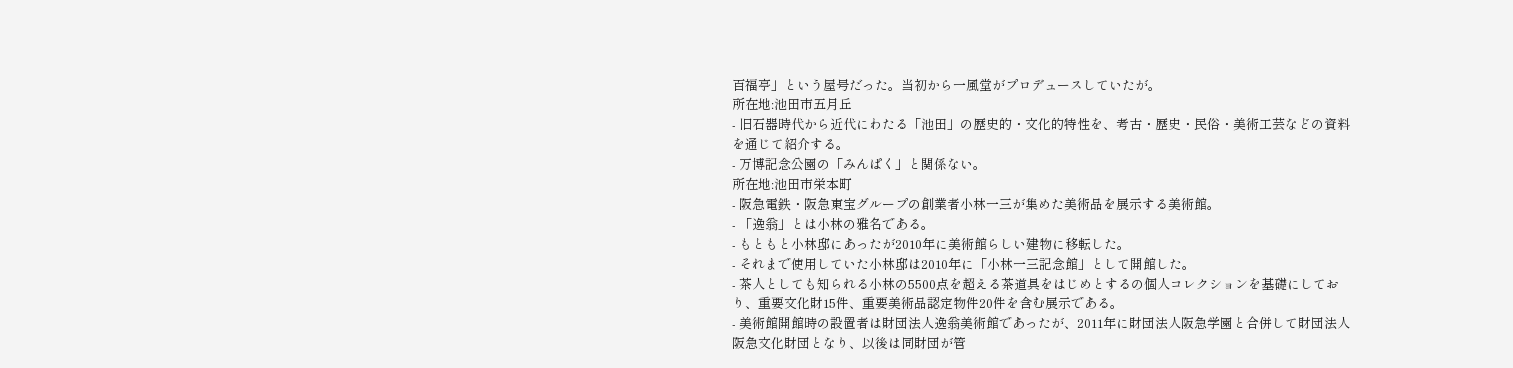百福亭」という屋号だった。当初から一風堂がプロデュースしていたが。
所在地:池田市五月丘
- 旧石器時代から近代にわたる「池田」の歴史的・文化的特性を、考古・歴史・民俗・美術工芸などの資料を通じて紹介する。
- 万博記念公園の「みんぱく」と関係ない。
所在地:池田市栄本町
- 阪急電鉄・阪急東宝グループの創業者小林一三が集めた美術品を展示する美術館。
- 「逸翁」とは小林の雅名である。
- もともと小林邸にあったが2010年に美術館らしい建物に移転した。
- それまで使用していた小林邸は2010年に「小林一三記念館」として開館した。
- 茶人としても知られる小林の5500点を超える茶道具をはじめとするの個人コレクションを基礎にしており、重要文化財15件、重要美術品認定物件20件を含む展示である。
- 美術館開館時の設置者は財団法人逸翁美術館であったが、2011年に財団法人阪急学園と合併して財団法人阪急文化財団となり、以後は同財団が管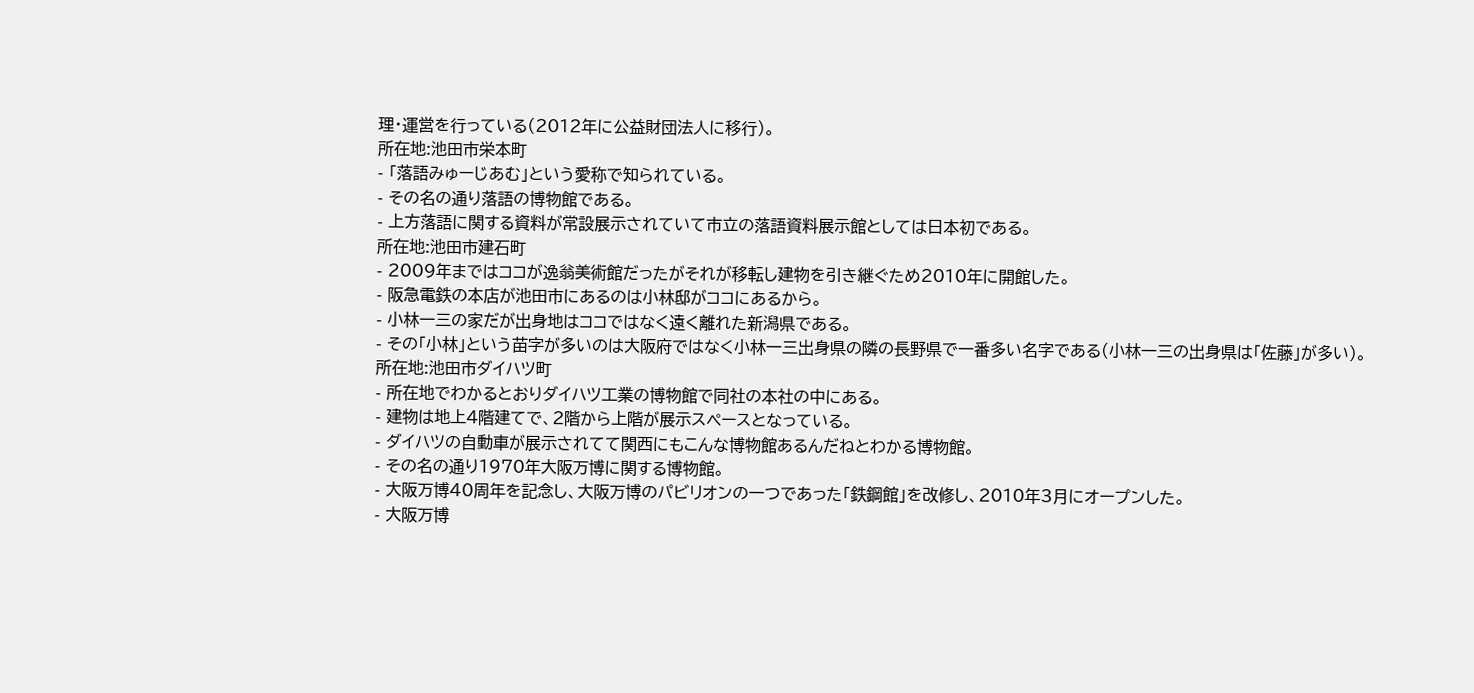理・運営を行っている(2012年に公益財団法人に移行)。
所在地:池田市栄本町
- 「落語みゅーじあむ」という愛称で知られている。
- その名の通り落語の博物館である。
- 上方落語に関する資料が常設展示されていて市立の落語資料展示館としては日本初である。
所在地:池田市建石町
- 2009年まではココが逸翁美術館だったがそれが移転し建物を引き継ぐため2010年に開館した。
- 阪急電鉄の本店が池田市にあるのは小林邸がココにあるから。
- 小林一三の家だが出身地はココではなく遠く離れた新潟県である。
- その「小林」という苗字が多いのは大阪府ではなく小林一三出身県の隣の長野県で一番多い名字である(小林一三の出身県は「佐藤」が多い)。
所在地:池田市ダイハツ町
- 所在地でわかるとおりダイハツ工業の博物館で同社の本社の中にある。
- 建物は地上4階建てで、2階から上階が展示スペースとなっている。
- ダイハツの自動車が展示されてて関西にもこんな博物館あるんだねとわかる博物館。
- その名の通り1970年大阪万博に関する博物館。
- 大阪万博40周年を記念し、大阪万博のパビリオンの一つであった「鉄鋼館」を改修し、2010年3月にオープンした。
- 大阪万博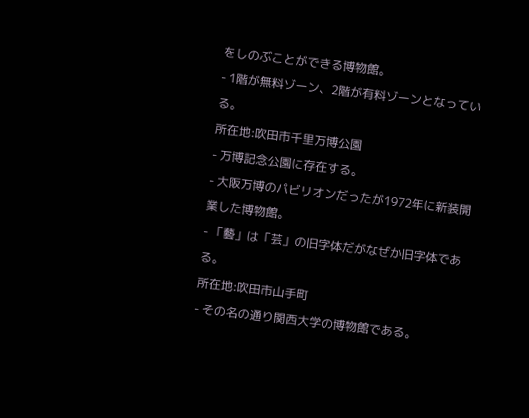をしのぶことができる博物館。
- 1階が無料ゾーン、2階が有料ゾーンとなっている。
所在地:吹田市千里万博公園
- 万博記念公園に存在する。
- 大阪万博のパビリオンだったが1972年に新装開業した博物館。
- 「藝」は「芸」の旧字体だがなぜか旧字体である。
所在地:吹田市山手町
- その名の通り関西大学の博物館である。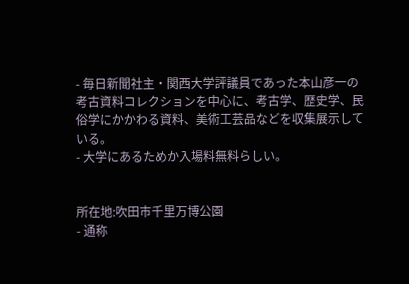- 毎日新聞社主・関西大学評議員であった本山彦一の考古資料コレクションを中心に、考古学、歴史学、民俗学にかかわる資料、美術工芸品などを収集展示している。
- 大学にあるためか入場料無料らしい。


所在地:吹田市千里万博公園
- 通称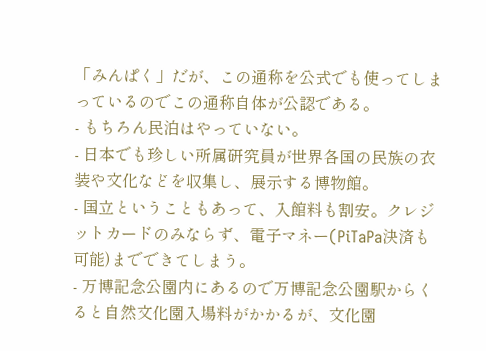「みんぱく」だが、この通称を公式でも使ってしまっているのでこの通称自体が公認である。
- もちろん民泊はやっていない。
- 日本でも珍しい所属研究員が世界各国の民族の衣装や文化などを収集し、展示する博物館。
- 国立ということもあって、入館料も割安。クレジットカードのみならず、電子マネー(PiTaPa決済も可能)までできてしまう。
- 万博記念公園内にあるので万博記念公園駅からくると自然文化園入場料がかかるが、文化園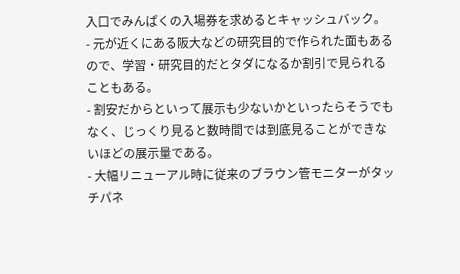入口でみんぱくの入場券を求めるとキャッシュバック。
- 元が近くにある阪大などの研究目的で作られた面もあるので、学習・研究目的だとタダになるか割引で見られることもある。
- 割安だからといって展示も少ないかといったらそうでもなく、じっくり見ると数時間では到底見ることができないほどの展示量である。
- 大幅リニューアル時に従来のブラウン管モニターがタッチパネ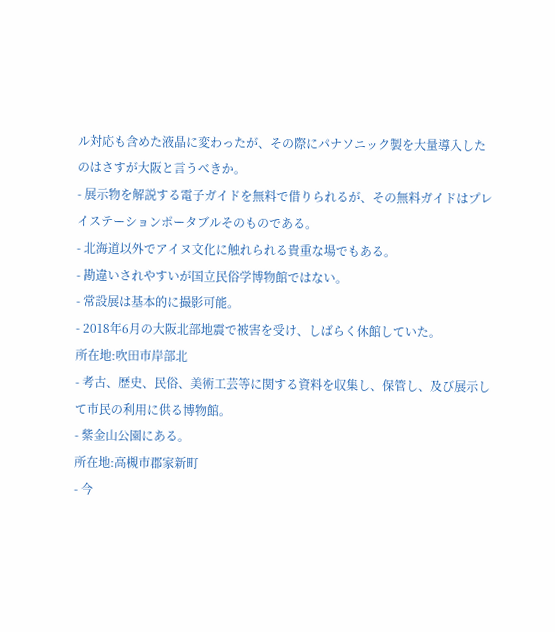ル対応も含めた液晶に変わったが、その際にパナソニック製を大量導入したのはさすが大阪と言うべきか。
- 展示物を解説する電子ガイドを無料で借りられるが、その無料ガイドはプレイステーションポータブルそのものである。
- 北海道以外でアイヌ文化に触れられる貴重な場でもある。
- 勘違いされやすいが国立民俗学博物館ではない。
- 常設展は基本的に撮影可能。
- 2018年6月の大阪北部地震で被害を受け、しばらく休館していた。
所在地:吹田市岸部北
- 考古、歴史、民俗、美術工芸等に関する資料を収集し、保管し、及び展示して市民の利用に供る博物館。
- 紫金山公園にある。
所在地:高槻市郡家新町
- 今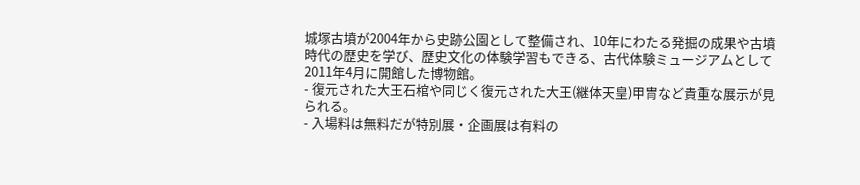城塚古墳が2004年から史跡公園として整備され、10年にわたる発掘の成果や古墳時代の歴史を学び、歴史文化の体験学習もできる、古代体験ミュージアムとして2011年4月に開館した博物館。
- 復元された大王石棺や同じく復元された大王(継体天皇)甲冑など貴重な展示が見られる。
- 入場料は無料だが特別展・企画展は有料の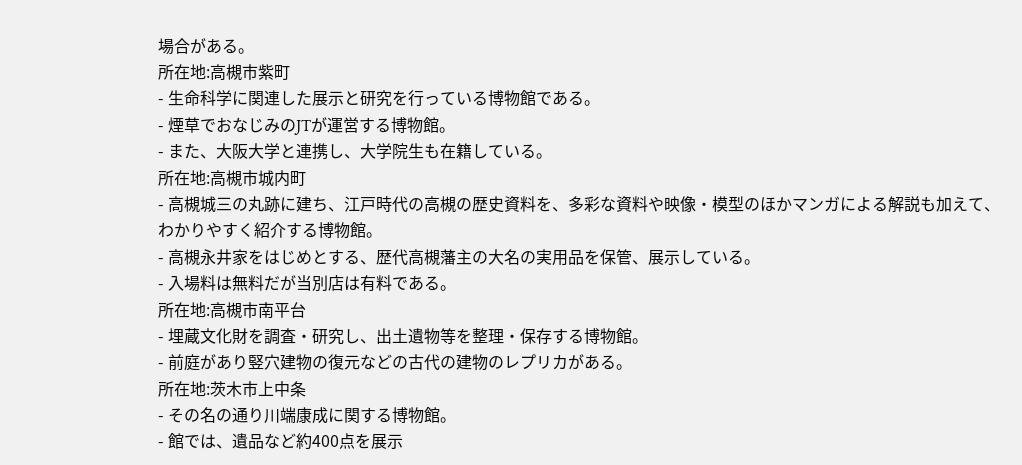場合がある。
所在地:高槻市紫町
- 生命科学に関連した展示と研究を行っている博物館である。
- 煙草でおなじみのJTが運営する博物館。
- また、大阪大学と連携し、大学院生も在籍している。
所在地:高槻市城内町
- 高槻城三の丸跡に建ち、江戸時代の高槻の歴史資料を、多彩な資料や映像・模型のほかマンガによる解説も加えて、わかりやすく紹介する博物館。
- 高槻永井家をはじめとする、歴代高槻藩主の大名の実用品を保管、展示している。
- 入場料は無料だが当別店は有料である。
所在地:高槻市南平台
- 埋蔵文化財を調査・研究し、出土遺物等を整理・保存する博物館。
- 前庭があり竪穴建物の復元などの古代の建物のレプリカがある。
所在地:茨木市上中条
- その名の通り川端康成に関する博物館。
- 館では、遺品など約400点を展示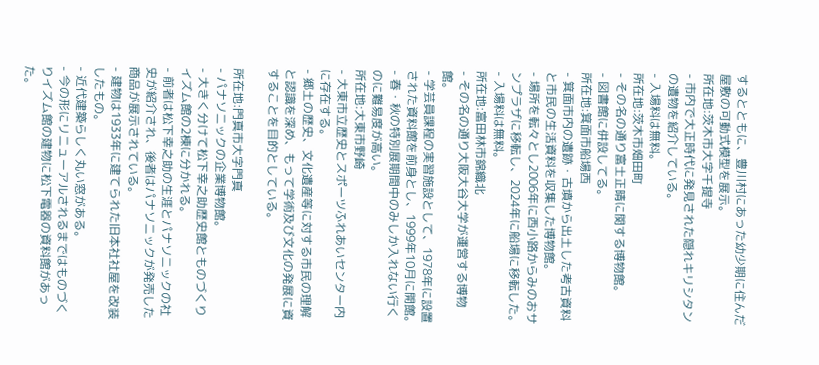するとともに、豊川村にあった幼少期に住んだ屋敷の可動式模型を展示。
所在地:茨木市大字千提寺
- 市内で大正時代に発見された隠れキリシタンの遺物を紹介している。
- 入場料は無料。
所在地:茨木市畑田町
- その名の通り富士正晴に関する博物館。
- 図書館に併設してる。
所在地:箕面市船場西
- 箕面市内の遺跡・古墳から出土した考古資料と市民の生活資料を収集した博物館。
- 場所を転々とし2006年に西小路からみのおサンプラザに移転し、2024年に船場に移転した。
- 入場料は無料。
所在地:富田林市錦織北
- その名の通り大阪大谷大学が運営する博物館。
- 学芸員課程の実習施設として、1978年に設置された資料館を前身とし、1999年10月に開館。
- 春・秋の特別展期間中のみしか入れない行くのに難易度が高い。
所在地:大東市野崎
- 大東市立歴史とスポーツふれあいセンター内に存在する。
- 郷土の歴史、文化遺産等に対する市民の理解と認識を深め、もって学術及び文化の発展に資することを目的としている。

所在地:門真市大字門真
- パナソニックの企業博物館。
- 大きく分けて松下幸之助歴史館とものづくりイズム館の2棟に分かれる。
- 前者は松下幸之助の生涯とパナソニックの社史が紹介され、後者はパナソニックが発売した商品が展示されている。
- 建物は1933年に建てられた旧本社社屋を改装したもの。
- 近代建築らしく丸い窓がある。
- 今の形にリニューアルされるまではものづくりイズム館の建物に松下電器の資料館があった。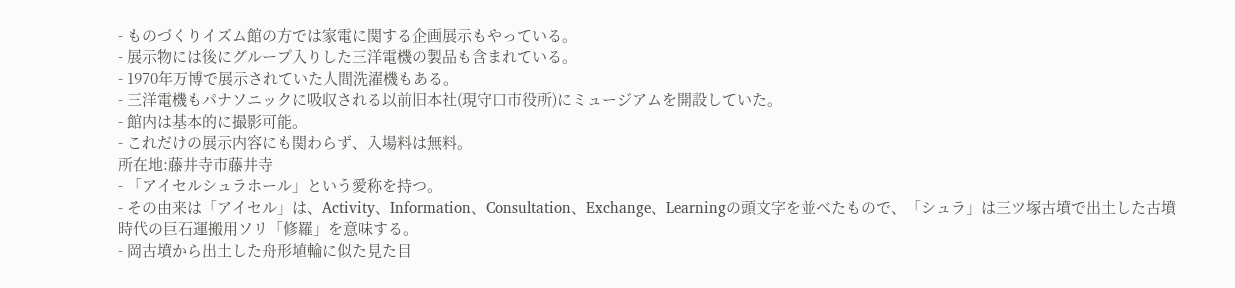- ものづくりイズム館の方では家電に関する企画展示もやっている。
- 展示物には後にグループ入りした三洋電機の製品も含まれている。
- 1970年万博で展示されていた人間洗濯機もある。
- 三洋電機もパナソニックに吸収される以前旧本社(現守口市役所)にミュージアムを開設していた。
- 館内は基本的に撮影可能。
- これだけの展示内容にも関わらず、入場料は無料。
所在地:藤井寺市藤井寺
- 「アイセルシュラホール」という愛称を持つ。
- その由来は「アイセル」は、Activity、Information、Consultation、Exchange、Learningの頭文字を並べたもので、「シュラ」は三ツ塚古墳で出土した古墳時代の巨石運搬用ソリ「修羅」を意味する。
- 岡古墳から出土した舟形埴輪に似た見た目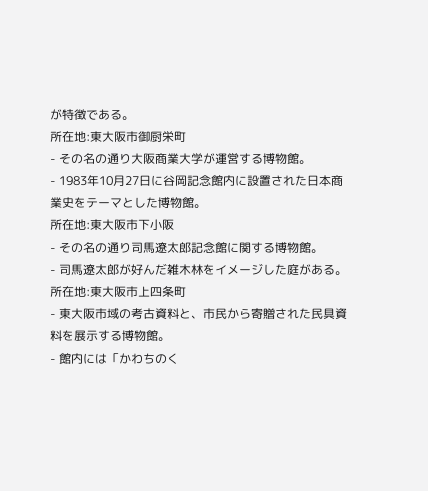が特徴である。
所在地:東大阪市御厨栄町
- その名の通り大阪商業大学が運営する博物館。
- 1983年10月27日に谷岡記念館内に設置された日本商業史をテーマとした博物館。
所在地:東大阪市下小阪
- その名の通り司馬遼太郎記念館に関する博物館。
- 司馬遼太郎が好んだ雑木林をイメージした庭がある。
所在地:東大阪市上四条町
- 東大阪市域の考古資料と、市民から寄贈された民具資料を展示する博物館。
- 館内には「かわちのく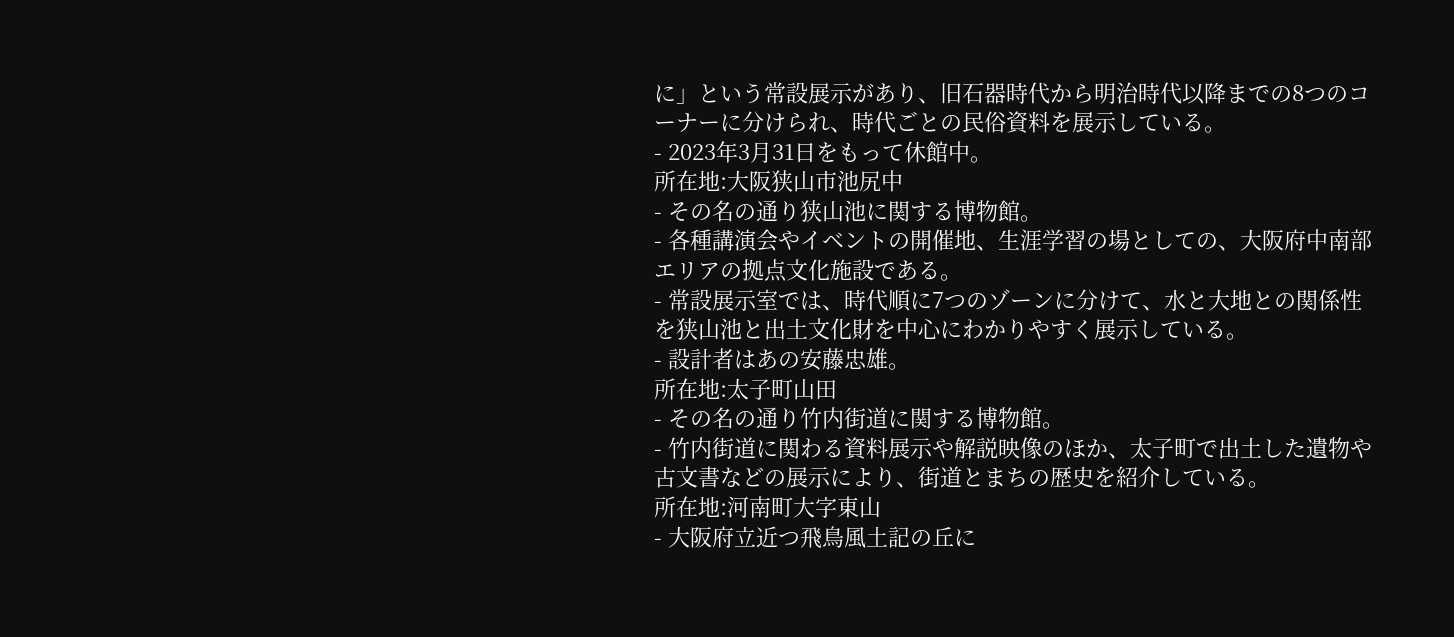に」という常設展示があり、旧石器時代から明治時代以降までの8つのコーナーに分けられ、時代ごとの民俗資料を展示している。
- 2023年3月31日をもって休館中。
所在地:大阪狭山市池尻中
- その名の通り狭山池に関する博物館。
- 各種講演会やイベントの開催地、生涯学習の場としての、大阪府中南部エリアの拠点文化施設である。
- 常設展示室では、時代順に7つのゾーンに分けて、水と大地との関係性を狭山池と出土文化財を中心にわかりやすく展示している。
- 設計者はあの安藤忠雄。
所在地:太子町山田
- その名の通り竹内街道に関する博物館。
- 竹内街道に関わる資料展示や解説映像のほか、太子町で出土した遺物や古文書などの展示により、街道とまちの歴史を紹介している。
所在地:河南町大字東山
- 大阪府立近つ飛鳥風土記の丘に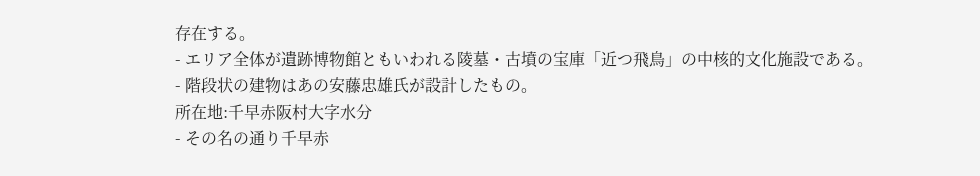存在する。
- エリア全体が遺跡博物館ともいわれる陵墓・古墳の宝庫「近つ飛鳥」の中核的文化施設である。
- 階段状の建物はあの安藤忠雄氏が設計したもの。
所在地:千早赤阪村大字水分
- その名の通り千早赤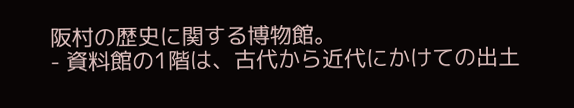阪村の歴史に関する博物館。
- 資料館の1階は、古代から近代にかけての出土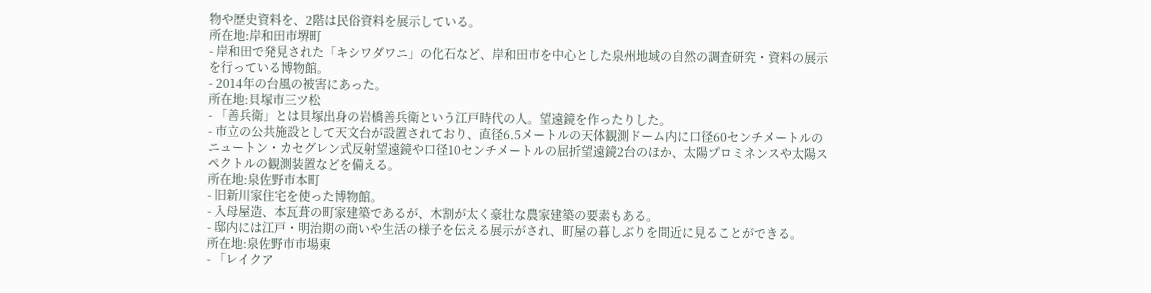物や歴史資料を、2階は民俗資料を展示している。
所在地:岸和田市堺町
- 岸和田で発見された「キシワダワニ」の化石など、岸和田市を中心とした泉州地域の自然の調査研究・資料の展示を行っている博物館。
- 2014年の台風の被害にあった。
所在地:貝塚市三ツ松
- 「善兵衛」とは貝塚出身の岩橋善兵衛という江戸時代の人。望遠鏡を作ったりした。
- 市立の公共施設として天文台が設置されており、直径6.5メートルの天体観測ドーム内に口径60センチメートルのニュートン・カセグレン式反射望遠鏡や口径10センチメートルの屈折望遠鏡2台のほか、太陽プロミネンスや太陽スペクトルの観測装置などを備える。
所在地:泉佐野市本町
- 旧新川家住宅を使った博物館。
- 入母屋造、本瓦葺の町家建築であるが、木割が太く豪壮な農家建築の要素もある。
- 邸内には江戸・明治期の商いや生活の様子を伝える展示がされ、町屋の暮しぶりを間近に見ることができる。
所在地:泉佐野市市場東
- 「レイクア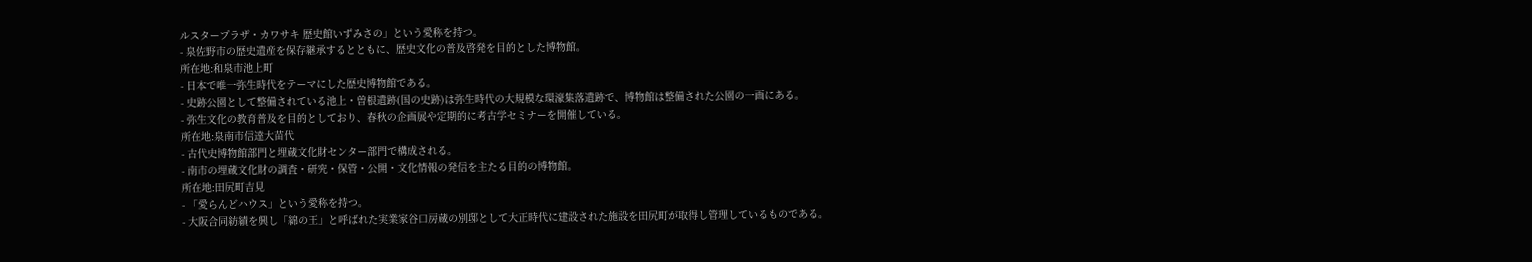ルスタープラザ・カワサキ 歴史館いずみさの」という愛称を持つ。
- 泉佐野市の歴史遺産を保存継承するとともに、歴史文化の普及啓発を目的とした博物館。
所在地:和泉市池上町
- 日本で唯一弥生時代をテーマにした歴史博物館である。
- 史跡公園として整備されている池上・曽根遺跡(国の史跡)は弥生時代の大規模な環濠集落遺跡で、博物館は整備された公園の一画にある。
- 弥生文化の教育普及を目的としており、春秋の企画展や定期的に考古学セミナーを開催している。
所在地:泉南市信達大苗代
- 古代史博物館部門と埋蔵文化財センター部門で構成される。
- 南市の埋蔵文化財の調査・研究・保管・公開・文化情報の発信を主たる目的の博物館。
所在地:田尻町吉見
- 「愛らんどハウス」という愛称を持つ。
- 大阪合同紡績を興し「綿の王」と呼ばれた実業家谷口房蔵の別邸として大正時代に建設された施設を田尻町が取得し管理しているものである。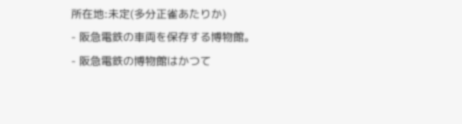所在地:未定(多分正雀あたりか)
- 阪急電鉄の車両を保存する博物館。
- 阪急電鉄の博物館はかつて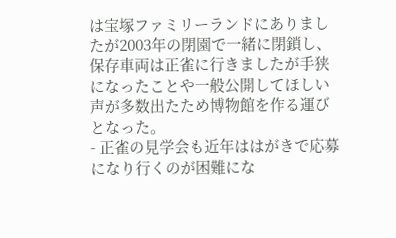は宝塚ファミリーランドにありましたが2003年の閉園で一緒に閉鎖し、保存車両は正雀に行きましたが手狭になったことや一般公開してほしい声が多数出たため博物館を作る運びとなった。
- 正雀の見学会も近年ははがきで応募になり行くのが困難にな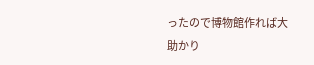ったので博物館作れば大助かり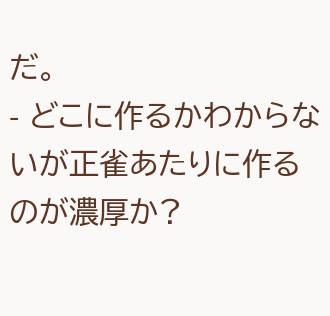だ。
- どこに作るかわからないが正雀あたりに作るのが濃厚か?